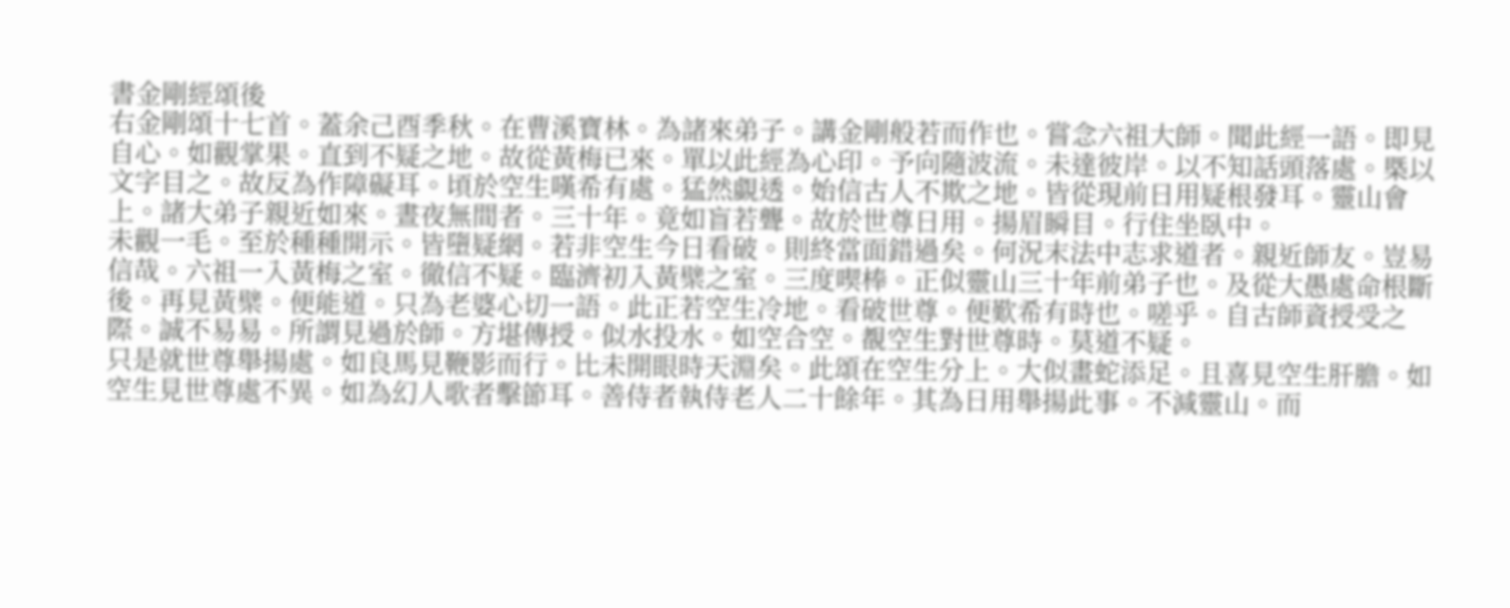書金剛經頌後
右金剛頌十七首。蓋余己酉季秋。在曹溪寶林。為諸來弟子。講金剛般若而作也。嘗念六祖大師。聞此經一語。即見自心。如觀掌果。直到不疑之地。故從黃梅已來。單以此經為心印。予向隨波流。未達彼岸。以不知話頭落處。槩以文字目之。故反為作障礙耳。頃於空生嘆希有處。猛然覷透。始信古人不欺之地。皆從現前日用疑根發耳。靈山會上。諸大弟子親近如來。晝夜無間者。三十年。竟如盲若聾。故於世尊日用。揚眉瞬目。行住坐臥中。
未觀一毛。至於種種開示。皆墮疑網。若非空生今日看破。則終當面錯過矣。何況末法中志求道者。親近師友。豈易信哉。六祖一入黃梅之室。徹信不疑。臨濟初入黃檗之室。三度喫棒。正似靈山三十年前弟子也。及從大愚處命根斷後。再見黃檗。便能道。只為老婆心切一語。此正若空生冷地。看破世尊。便歎希有時也。嗟乎。自古師資授受之際。誠不易易。所謂見過於師。方堪傳授。似水投水。如空合空。覩空生對世尊時。莫道不疑。
只是就世尊舉揚處。如良馬見鞭影而行。比未開眼時天淵矣。此頌在空生分上。大似畫蛇添足。且喜見空生肝膽。如空生見世尊處不異。如為幻人歌者擊節耳。善侍者執侍老人二十餘年。其為日用舉揚此事。不減靈山。而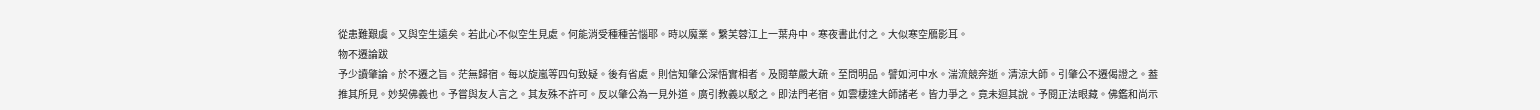從患難艱虞。又與空生遠矣。若此心不似空生見處。何能消受種種苦惱耶。時以魔業。繫芙蓉江上一葉舟中。寒夜書此付之。大似寒空鴈影耳。
物不遷論跋
予少讀肇論。於不遷之旨。茫無歸宿。每以旋嵐等四句致疑。後有省處。則信知肇公深悟實相者。及閱華嚴大疏。至問明品。譬如河中水。湍流競奔逝。清涼大師。引肇公不遷偈證之。葢推其所見。妙契佛義也。予嘗與友人言之。其友殊不許可。反以肇公為一見外道。廣引教義以駁之。即法門老宿。如雲棲達大師諸老。皆力爭之。竟未迴其說。予閱正法眼藏。佛鑑和尚示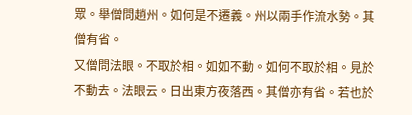眾。舉僧問趙州。如何是不遷義。州以兩手作流水勢。其僧有省。
又僧問法眼。不取於相。如如不動。如何不取於相。見於不動去。法眼云。日出東方夜落西。其僧亦有省。若也於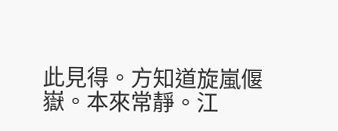此見得。方知道旋嵐偃嶽。本來常靜。江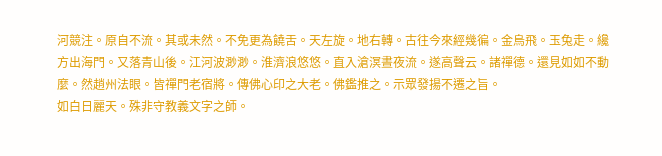河競注。原自不流。其或未然。不免更為饒舌。天左旋。地右轉。古往今來經幾徧。金烏飛。玉兔走。纔方出海門。又落青山後。江河波渺渺。淮濟浪悠悠。直入滄溟晝夜流。遂高聲云。諸禪德。還見如如不動麼。然趙州法眼。皆禪門老宿將。傳佛心印之大老。佛鑑推之。示眾發揚不遷之旨。
如白日麗天。殊非守教義文字之師。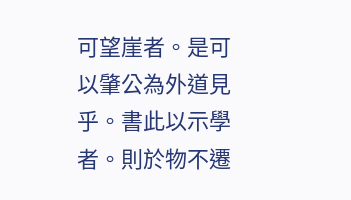可望崖者。是可以肇公為外道見乎。書此以示學者。則於物不遷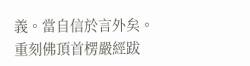義。當自信於言外矣。
重刻佛頂首楞嚴經跋